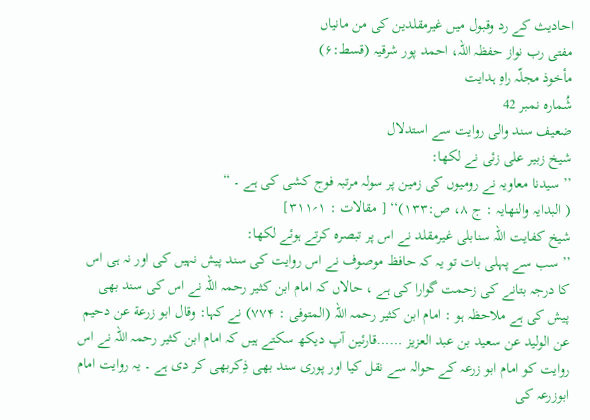احادیث کے رد وقبول میں غیرمقلدین کی من مانیاں
مفتی رب نواز حفظہ اللہ، احمد پور شرقیہ (قسط:۶)
مأخوذ مجلّہ راہِ ہدایت
شُمارہ نمبر 42
ضعیف سند والی روایت سے استدلال
شیخ زبیر علی زئی نے لکھا:
’’ سیدنا معاویہ نے رومیوں کی زمین پر سولہ مرتبہ فوج کشی کی ہے ۔ “
( البدایہ والنھایہ : ج ۸، ص:۱۳۳)‘‘ [ مقالات : ۱؍۳۱۱]
شیخ کفایت اللہ سنابلی غیرمقلد نے اس پر تبصرہ کرتے ہوئے لکھا:
’’ سب سے پہلی بات تو یہ کہ حافظ موصوف نے اس روایت کی سند پیش نہیں کی اور نہ ہی اس کا درجہ بتانے کی زحمت گوارا کی ہے ، حالاں کہ امام ابن کثیر رحمہ اللہ نے اس کی سند بھی پیش کی ہے ملاحظہ ہو : امام ابن کثیر رحمہ اللہ (المتوفی : ۷۷۴) نے کہا: وقال ابو زرعة عن دحیم عن الولید عن سعید بن عبد العزیز ……قارئین آپ دیکھ سکتے ہیں کہ امام ابن کثیر رحمہ اللہ نے اس روایت کو امام ابو زرعہ کے حوالہ سے نقل کیا اور پوری سند بھی ذِکربھی کر دی ہے ۔ یہ روایت امام ابوزرعہ کی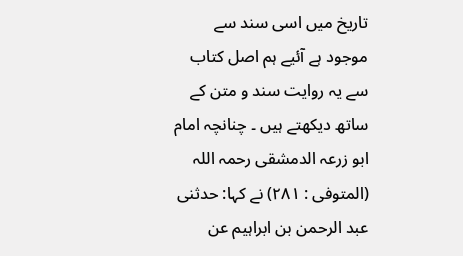تاریخ میں اسی سند سے موجود ہے آئیے ہم اصل کتاب سے یہ روایت سند و متن کے ساتھ دیکھتے ہیں ۔ چنانچہ امام ابو زرعہ الدمشقی رحمہ اللہ (المتوفی : ۲۸۱) نے کہا: حدثنی عبد الرحمن بن ابراہیم عن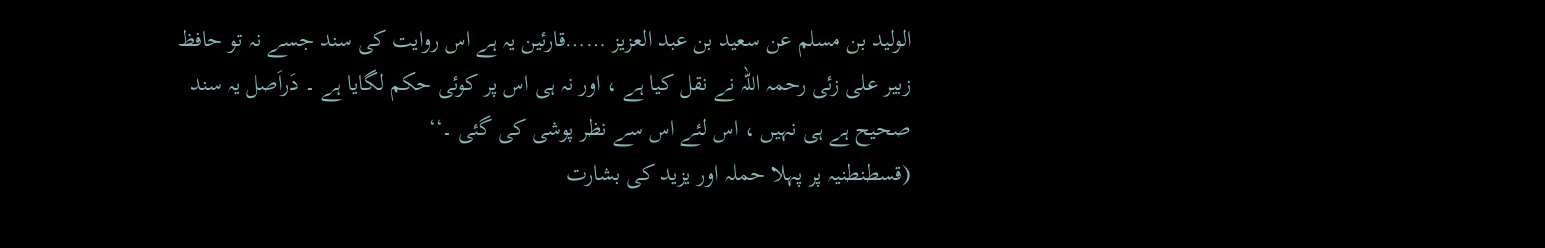الولید بن مسلم عن سعید بن عبد العزیز ……قارئین یہ ہے اس روایت کی سند جسے نہ تو حافظ زبیر علی زئی رحمہ اللہ نے نقل کیا ہے ، اور نہ ہی اس پر کوئی حکم لگایا ہے ۔ دَراَصل یہ سند صحیح ہے ہی نہیں ، اس لئے اس سے نظر پوشی کی گئی ۔‘‘
(قسطنطنیہ پر پہلا حملہ اور یزید کی بشارت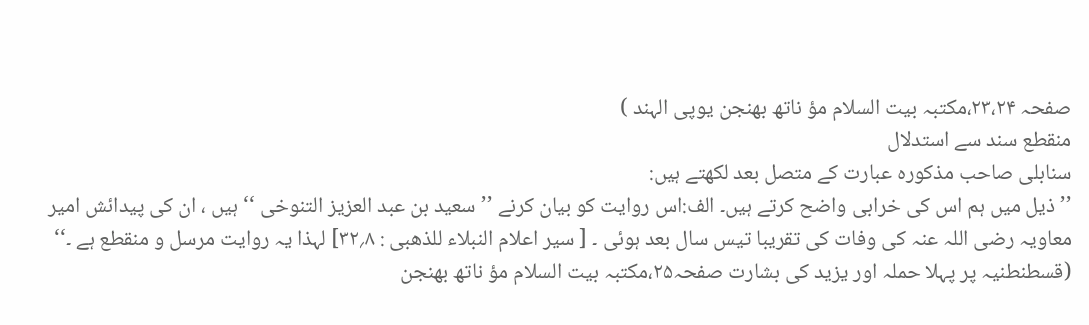صفحہ ۲۳،۲۴،مکتبہ بیت السلام مؤ ناتھ بھنجن یوپی الہند )
منقطع سند سے استدلال
سنابلی صاحب مذکورہ عبارت کے متصل بعد لکھتے ہیں:
’’ ذیل میں ہم اس کی خرابی واضح کرتے ہیں۔ الف:اس روایت کو بیان کرنے ’’سعید بن عبد العزیز التنوخی ‘‘ ہیں ، ان کی پیدائش امیر معاویہ رضی اللہ عنہ کی وفات کی تقریبا تیس سال بعد ہوئی ۔ [ سیر اعلام النبلاء للذھبی : ۸؍۳۲] لہذا یہ روایت مرسل و منقطع ہے ۔‘‘
(قسطنطنیہ پر پہلا حملہ اور یزید کی بشارت صفحہ۲۵،مکتبہ بیت السلام مؤ ناتھ بھنجن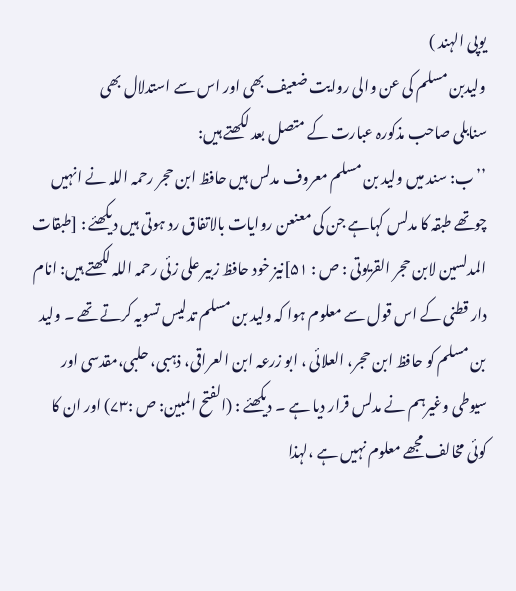یوپی الہند )
ولیدبن مسلم کی عن والی روایت ضعیف بھی اور اس سے استدلال بھی
سنابلی صاحب مذکورہ عبارت کے متصل بعد لکھتے ہیں:
’’ ب: سند میں ولید بن مسلم معروف مدلس ہیں حافظ ابن حجر رحمہ اللہ نے انہیں چوتھے طبقہ کا مدلس کہاہے جن کی معنعن روایات بالاتفاق رد ہوتی ہیں دیکھئے : [طبقات المدلسین لابن حجر القریوتی : ص : ۵۱]نیز خود حافظ زبیر علی زئی رحمہ اللہ لکھتے ہیں: انام دار قطنی کے اس قول سے معلوم ہوا کہ ولید بن مسلم تدلیس تسویہ کرتے تھے ۔ ولید بن مسلم کو حافظ ابن حجر، العلائی ، ابو زرعہ ابن العراقی، ذہبی، حلبی،مقدسی اور سیوطی وغیرہم نے مدلس قرار دیا ہے ۔ دیکھئے : (الفتح المبین: ص :۷۳) اور ان کا کوئی مخالف مجھے معلوم نہیں ہے ،لہذا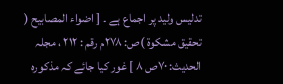تدلیس ولید پر اجماع ہے ۔ [ اضواء المصابیح ( تحقیق مشکوۃ )ص: ۲۷۸م رقم : ۲۱۲ ، مجلہ الحدیث: ۷۰ص ۸ ] غور کیا جائے کہ مذکورہ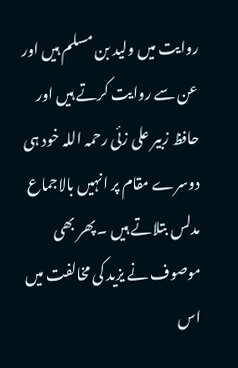روایت میں ولید بن مسلم ہیں اور عن سے روایت کرتے ہیں اور حافظ زبیر علی زئی رحمہ اللہ خود ہی دوسرے مقام پر انہیں بالاجماع مدلس بتلاتے ہیں ۔ پھر بھی موصوف نے یزید کی مخالفت میں اس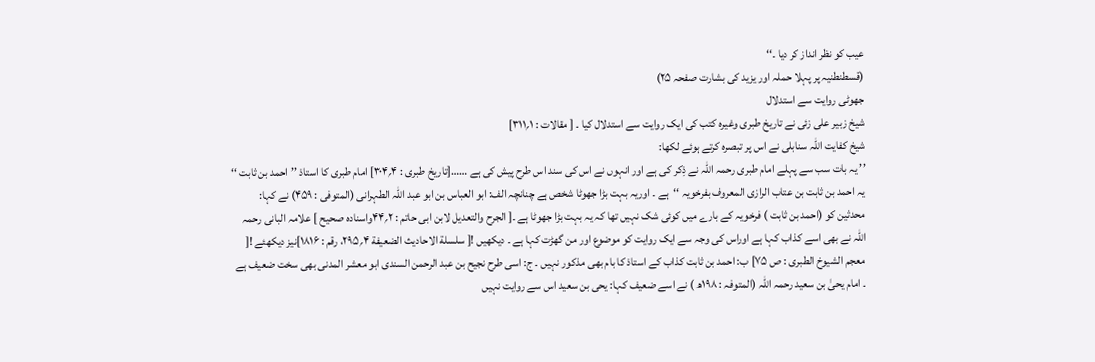عیب کو نظر انداز کر دیا ۔‘‘
(قسطنطنیہ پر پہلا حملہ اور یزید کی بشارت صفحہ ۲۵)
جھوٹی روایت سے استدلال
شیخ زبیر علی زئی نے تاریخ طبری وغیرہ کتب کی ایک روایت سے استدلال کیا ۔ [ مقالات : ۱؍۳۱۱]
شیخ کفایت اللہ سنابلی نے اس پر تبصرہ کرتے ہوئے لکھا:
’’ یہ بات سب سے پہلے امام طبری رحمہ اللہ نے ذِکر کی ہے اور انہوں نے اس کی سند اس طرح پیش کی ہے ……[تاریخ طبری : ۴؍۳۰۴] امام طبری کا استاذ ’’احمد بن ثابت ‘‘ یہ احمد بن ثابت بن عتاب الرازی المعروف بفرخویہ ‘‘ہے ۔ اوریہ بہت بڑا جھوٹا شخص ہے چنانچہ الف: ابو العباس بن ابو عبد اللہ الطہرانی (المتوفی : ۴۵۹) نے کہا: محدثین کو (احمد بن ثابت ) فرخویہ کے بارے میں کوئی شک نہیں تھا کہ یہ بہت بڑا جھوٹا ہے ۔[ الجرح والتعدیل لابن ابی حاتم : ۲؍۴۴واسنادہ صحیح ] علامہ البانی رحمہ اللہ نے بھی اسے کذاب کہا ہے اوراس کی وجہ سے ایک روایت کو موضوع اور من گھڑت کہا ہے ۔ دیکھیں ![ سلسلة الاحادیث الضعیفة ۴؍۲۹۵، رقم : ۱۸۱۶]نیز دیکھئے ![ معجم الشیوخ الطبری : ص ۷۵] ب: احمد بن ثابت کذاب کے استاذ کا بام بھی مذکور نہیں ۔ ج: اسی طرح نجیح بن عبد الرحمن السندی ابو معشر المدنی بھی سخت ضعیف ہے ۔ امام یحیٰ بن سعید رحمہ اللہ (المتوفہ : ۱۹۸ھ ) نے اسے ضعیف کہا: یحی بن سعید اس سے روایت نہیں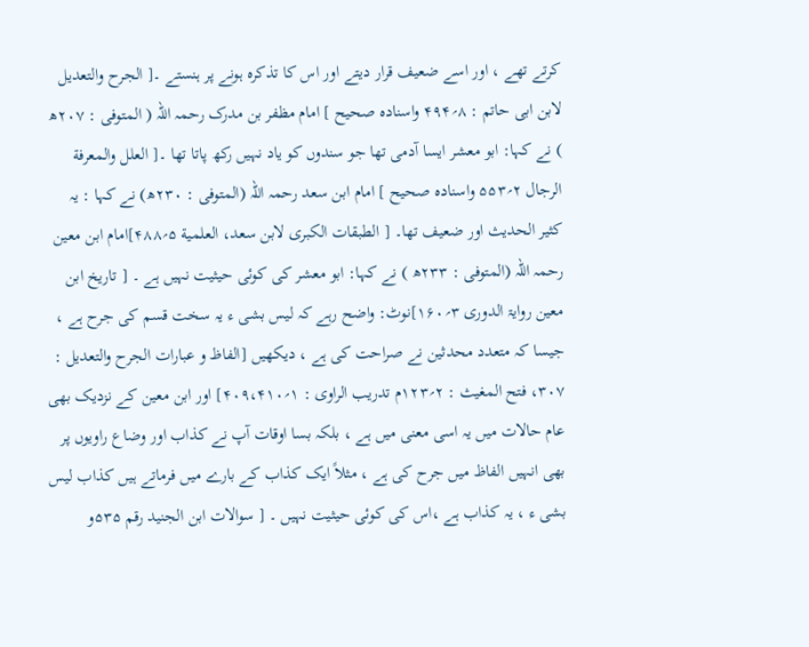کرتے تھے ، اور اسے ضعیف قرار دیتے اور اس کا تذکرہ ہونے پر ہنستے ۔[ الجرح والتعدیل لابن ابی حاتم : ۸؍۴۹۴ واسنادہ صحیح ] امام مظفر بن مدرک رحمہ اللہ ( المتوفی : ۲۰۷ھ ) نے کہا: ابو معشر ایسا آدمی تھا جو سندوں کو یاد نہیں رکھ پاتا تھا ۔[ العلل والمعرفة الرجال ۲؍۵۵۳ واسنادہ صحیح ] امام ابن سعد رحمہ اللہ (المتوفی : ۲۳۰ھ) نے کہا : یہ کثیر الحدیث اور ضعیف تھا۔ [ الطبقات الکبری لابن سعد، العلمیة ۵؍۴۸۸]امام ابن معین رحمہ اللہ (المتوفی : ۲۳۳ھ ) نے کہا: ابو معشر کی کوئی حیثیت نہیں ہے ۔ [ تاریخ ابن معین روایۃ الدوری ۳؍۱۶۰]نوٹ: واضح رہے کہ لیس بشی ء یہ سخت قسم کی جرح ہے ، جیسا کہ متعدد محدثین نے صراحت کی ہے ، دیکھیں [الفاظ و عبارات الجرح والتعدیل : ۳۰۷، فتح المغیث : ۲؍۱۲۳م تدریب الراوی : ۱؍۴۰۹،۴۱۰] اور ابن معین کے نزدیک بھی عام حالات میں یہ اسی معنی میں ہے ، بلکہ بسا اوقات آپ نے کذاب اور وضاع راویوں پر بھی انہیں الفاظ میں جرح کی ہے ، مثلاً ایک کذاب کے بارے میں فرماتے ہیں کذاب لیس بشی ء ، یہ کذاب ہے ،اس کی کوئی حیثیت نہیں ۔ [ سوالات ابن الجنید رقم ۵۳۵و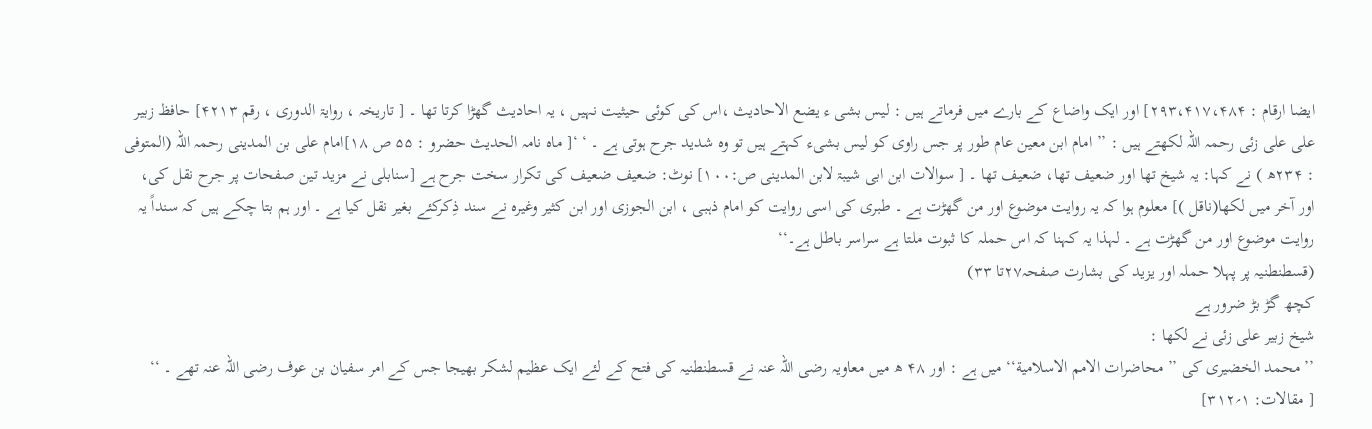ایضا ارقام : ۲۹۳،۴۱۷،۴۸۴] اور ایک واضاع کے بارے میں فرماتے ہیں : لیس بشی ء یضع الاحادیث ،اس کی کوئی حیثیت نہیں ، یہ احادیث گھڑا کرتا تھا ۔ [ تاریخہ ، روایۃ الدوری ، رقم ۴۲۱۳] حافظ زبیر علی علی زئی رحمہ اللہ لکھتے ہیں : ’’ امام ابن معین عام طور پر جس راوی کو لیس بشیء کہتے ہیں تو وہ شدید جرح ہوتی ہے ۔ ‘ ‘[ ماہ نامہ الحدیث حضرو : ۵۵ ص ۱۸]امام علی بن المدینی رحمہ اللہ (المتوفی : ۲۳۴ھ ) نے کہا: یہ شیخ تھا اور ضعیف تھا، ضعیف تھا ۔ [ سوالات ابن ابی شیبۃ لابن المدینی ص:۱۰۰] نوٹ: ضعیف ضعیف کی تکرار سخت جرح ہے [سنابلی نے مزید تین صفحات پر جرح نقل کی، اور آخر میں لکھا(ناقل )] معلوم ہوا کہ یہ روایت موضوع اور من گھڑت ہے ۔ طبری کی اسی روایت کو امام ذہبی ، ابن الجوزی اور ابن کثیر وغیرہ نے سند ذِکرکئے بغیر نقل کیا ہے ۔ اور ہم بتا چکے ہیں کہ سنداً یہ روایت موضوع اور من گھڑت ہے ۔ لہذا یہ کہنا کہ اس حملہ کا ثبوت ملتا ہے سراسر باطل ہے۔‘‘
(قسطنطنیہ پر پہلا حملہ اور یزید کی بشارت صفحہ۲۷تا ۳۳)
کچھ گڑ بڑ ضرور ہے
شیخ زبیر علی زئی نے لکھا :
’’ محمد الخضیری کی ’’ محاضرات الامم الاسلامیة‘‘ میں ہے : اور ۴۸ ھ میں معاویہ رضی اللہ عنہ نے قسطنطنیہ کی فتح کے لئے ایک عظیم لشکر بھیجا جس کے امر سفیان بن عوف رضی اللہ عنہ تھے ۔ ‘‘
[ مقالات: ۱؍۳۱۲]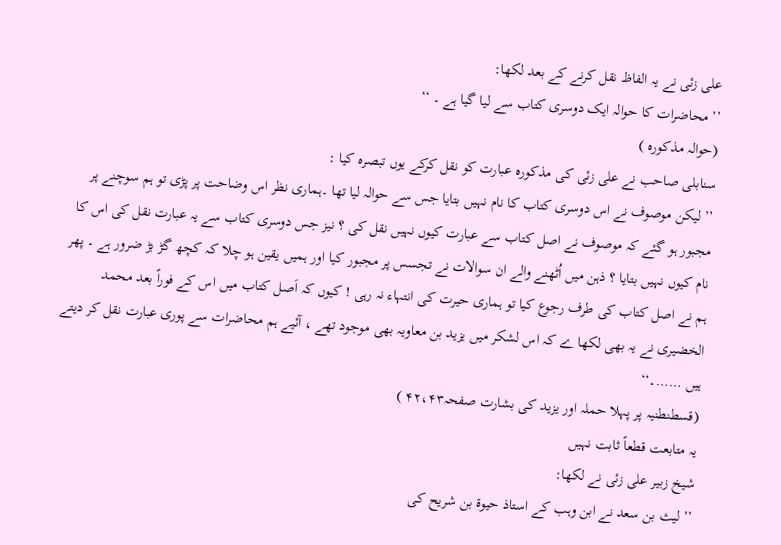علی زئی نے یہ الفاظ نقل کرنے کے بعد لکھا:
’’ محاضرات کا حوالہ ایک دوسری کتاب سے لیا گیا ہے ۔ ‘‘
(حوالہ مذکورہ )
سنابلی صاحب نے علی زئی کی مذکورہ عبارت کو نقل کرکے یوں تبصرہ کیا :
’’ لیکن موصوف نے اس دوسری کتاب کا نام نہیں بتایا جس سے حوالہ لیا تھا ۔ہماری نظر اس وضاحت پر پڑی تو ہم سوچنے پر مجبور ہو گئے کہ موصوف نے اصل کتاب سے عبارت کیوں نہیں نقل کی ؟ نیز جس دوسری کتاب سے یہ عبارت نقل کی اس کا نام کیوں نہیں بتایا ؟ ذہن میں اُٹھنے والے ان سوالات نے تجسس پر مجبور کیا اور ہمیں یقین ہو چلا کہ کچھ گڑ بڑ ضرور ہے ۔ پھر ہم نے اصل کتاب کی طرف رجوع کیا تو ہماری حیرت کی انتہاء نہ رہی ! کیوں کہ اَصل کتاب میں اس کے فوراً بعد محمد الخضیری نے یہ بھی لکھا ے کہ اس لشکر میں یزید بن معاویہ بھی موجود تھے ، آئیے ہم محاضرات سے پوری عبارت نقل کر دیتے ہیں ……۔‘‘
(قسطنطنیہ پر پہلا حملہ اور یزید کی بشارت صفحہ۴۲،۴۳ )
یہ متابعت قطعاً ثابت نہیں
شیخ زبیر علی زئی نے لکھا:
’’ لیث بن سعد نے ابن وہب کے استاذ حیوۃ بن شریح کی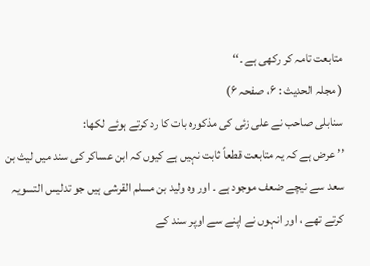متابعت تامہ کر رکھی ہے ۔‘‘
( مجلہ الحدیث : ۶، صفحہ ۶)
سنابلی صاحب نے علی زئی کی مذکورہ بات کا رد کرتے ہوئے لکھا:
’’ عرض ہے کہ یہ متابعت قطعاً ثابت نہیں ہے کیوں کہ ابن عساکر کی سند میں لیث بن سعد سے نیچے ضعف موجود ہے ۔ اور وہ ولید بن مسلم القرشی ہیں جو تدلیس التسویہ کرتے تھے ، اور انہوں نے اپنے سے اوپر سند کے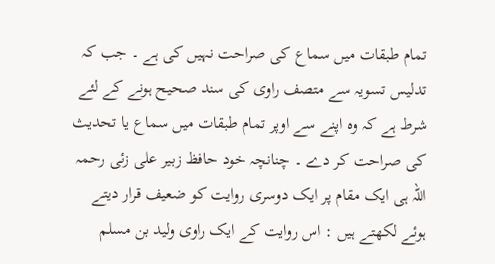تمام طبقات میں سماع کی صراحت نہیں کی ہے ۔ جب کہ تدلیس تسویہ سے متصف راوی کی سند صحیح ہونے کے لئے شرط ہے کہ وہ اپنے سے اوپر تمام طبقات میں سماع یا تحدیث کی صراحت کر دے ۔ چنانچہ خود حافظ زبیر علی زئی رحمہ اللہ ہی ایک مقام پر ایک دوسری روایت کو ضعیف قرار دیتے ہوئے لکھتے ہیں : اس روایت کے ایک راوی ولید بن مسلم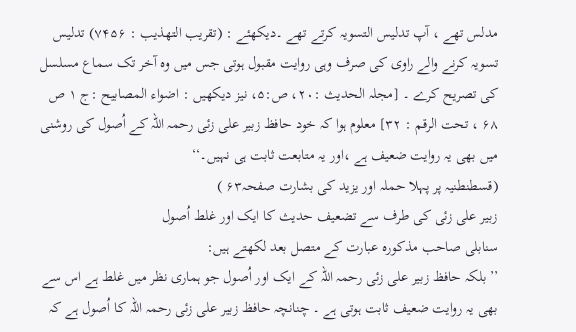مدلس تھے ، آپ تدلیس التسویہ کرتے تھے ۔دیکھئے : (تقریب التھذیب : ۷۴۵۶) تدلیس تسویہ کرنے والے راوی کی صرف وہی روایت مقبول ہوتی جس میں وہ آخر تک سماع مسلسل کی تصریح کرے ۔ [مجلہ الحدیث :۲۰، ص:۵، نیز دیکھیں : اضواء المصابیح :ج ۱ ص ۶۸ ، تحت الرقم : ۳۲] معلوم ہوا کہ خود حافظ زبیر علی زئی رحمہ اللہ کے اُصول کی روشنی میں بھی یہ روایت ضعیف ہے ،اور یہ متابعت ثابت ہی نہیں۔‘‘
(قسطنطنیہ پر پہلا حملہ اور یزید کی بشارت صفحہ۶۳ )
زبیر علی زئی کی طرف سے تضعیف حدیث کا ایک اور غلط اُصول
سنابلی صاحب مذکورہ عبارت کے متصل بعد لکھتے ہیں:
’’ بلکہ حافظ زبیر علی زئی رحمہ اللہ کے ایک اور اُصول جو ہماری نظر میں غلط ہے اس سے بھی یہ روایت ضعیف ثابت ہوتی ہے ۔ چنانچہ حافظ زبیر علی زئی رحمہ اللہ کا اُصول ہے کہ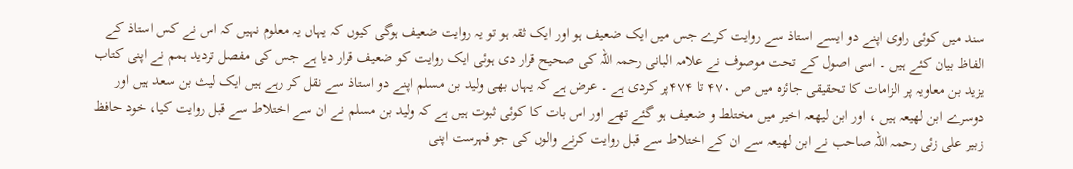سند میں کوئی راوی اپنے دو ایسے استاذ سے روایت کرے جس میں ایک ضعیف ہو اور ایک ثقہ ہو تو یہ روایت ضعیف ہوگی کیوں کہ یہاں یہ معلوم نہیں کہ اس نے کس استاذ کے الفاظ بیان کئے ہیں ۔ اسی اصول کے تحت موصوف نے علامہ البانی رحمہ اللہ کی صحیح قرار دی ہوئی ایک روایت کو ضعیف قرار دیا ہے جس کی مفصل تردید ہمم نے اپنی کتاب یزید بن معاویہ پر الزامات کا تحقیقی جائزہ میں ص ۴۷۰ تا ۴۷۴پر کردی ہے ۔ عرض ہے کہ یہاں بھی ولید بن مسلم اپنے دو استاذ سے نقل کر رہے ہیں ایک لیث بن سعد ہیں اور دوسرے ابن لھیعہ ہیں ، اور ابن لیھعہ اخیر میں مختلط و ضعیف ہو گئے تھے اور اس بات کا کوئی ثبوت ہیں ہے کہ ولید بن مسلم نے ان سے اختلاط سے قبل روایت کیا، خود حافظ زبیر علی زئی رحمہ اللہ صاحب نے ابن لھیعہ سے ان کے اختلاط سے قبل روایت کرنے والوں کی جو فہرست اپنی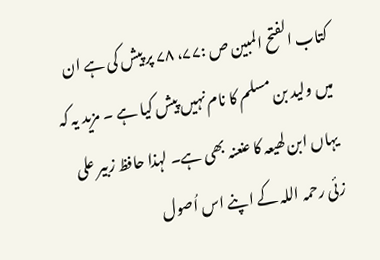کتاب الفتح المبین ص :۷۷، ۷۸ پر پیش کی ہے ان میں ولید بن مسلم کا نام نہیں پیش کیا ہے ۔ مزید یہ کہ یہاں ابن لھیعہ کا عنعنہ بھی ہے۔ لہذا حافظ زبیر علی زئی رحمہ اللہ کے اپنے اس اُصول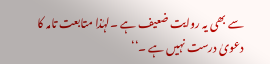سے بھی یہ روایت ضعیف ہے ۔لہٰذا متابعت تامہ کا دعویٰ درست نہیں ہے ۔‘‘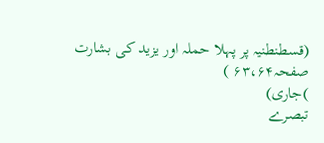(قسطنطنیہ پر پہلا حملہ اور یزید کی بشارت صفحہ۶۳،۶۴ )
)جاری)
تبصرے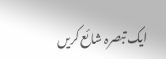ایک تبصرہ شائع کریں